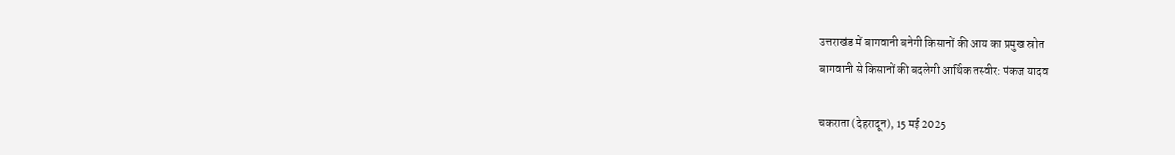उत्तराखंड में बागवानी बनेगी किसानों की आय का प्रमुख स्रोत
बागवानी से किसानों की बदलेगी आर्थिक तस्वीर: पंकज यादव

चकराता (देहरादून), 15 मई 2025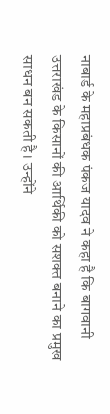नाबार्ड के महाप्रबंधक पंकज यादव ने कहा है कि बागवानी उत्तराखंड के किसानों की आर्थिकी को सशक्त बनाने का प्रमुख साधन बन सकती है। उन्होंने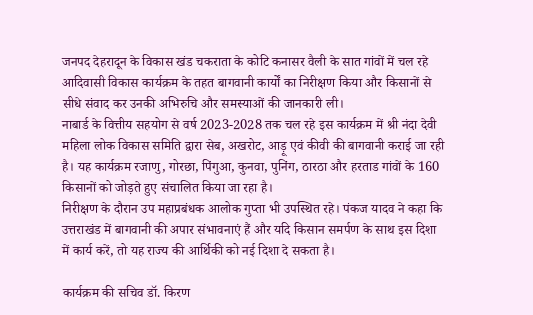जनपद देहरादून के विकास खंड चकराता के कोटि कनासर वैली के सात गांवों में चल रहे आदिवासी विकास कार्यक्रम के तहत बागवानी कार्यों का निरीक्षण किया और किसानों से सीधे संवाद कर उनकी अभिरुचि और समस्याओं की जानकारी ली।
नाबार्ड के वित्तीय सहयोग से वर्ष 2023-2028 तक चल रहे इस कार्यक्रम में श्री नंदा देवी महिला लोक विकास समिति द्वारा सेब, अखरोट, आड़ू एवं कीवी की बागवानी कराई जा रही है। यह कार्यक्रम रजाणु, गोरछा, पिंगुआ, कुनवा, पुनिंग, ठारठा और हरताड गांवों के 160 किसानों को जोड़ते हुए संचालित किया जा रहा है।
निरीक्षण के दौरान उप महाप्रबंधक आलोक गुप्ता भी उपस्थित रहे। पंकज यादव ने कहा कि उत्तराखंड में बागवानी की अपार संभावनाएं हैं और यदि किसान समर्पण के साथ इस दिशा में कार्य करें, तो यह राज्य की आर्थिकी को नई दिशा दे सकता है।

कार्यक्रम की सचिव डॉ. किरण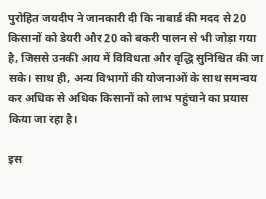पुरोहित जयदीप ने जानकारी दी कि नाबार्ड की मदद से 20 किसानों को डेयरी और 20 को बकरी पालन से भी जोड़ा गया है, जिससे उनकी आय में विविधता और वृद्धि सुनिश्चित की जा सके। साथ ही, अन्य विभागों की योजनाओं के साथ समन्वय कर अधिक से अधिक किसानों को लाभ पहुंचाने का प्रयास किया जा रहा है।

इस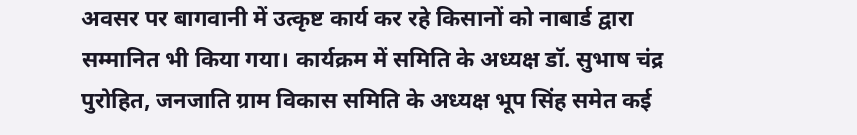अवसर पर बागवानी में उत्कृष्ट कार्य कर रहे किसानों को नाबार्ड द्वारा सम्मानित भी किया गया। कार्यक्रम में समिति के अध्यक्ष डॉ. सुभाष चंद्र पुरोहित, जनजाति ग्राम विकास समिति के अध्यक्ष भूप सिंह समेत कई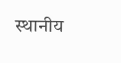स्थानीय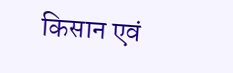किसान एवं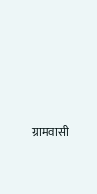ग्रामवासी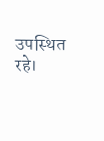उपस्थित रहे।